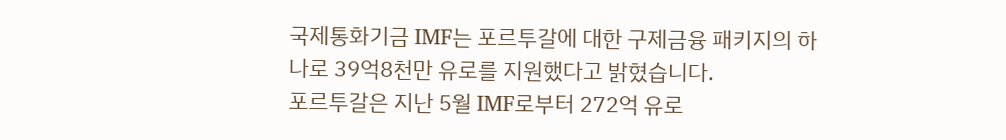국제통화기금 IMF는 포르투갈에 대한 구제금융 패키지의 하나로 39억8천만 유로를 지원했다고 밝혔습니다.
포르투갈은 지난 5월 IMF로부터 272억 유로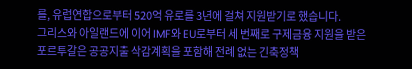를, 유럽연합으로부터 520억 유로를 3년에 걸쳐 지원받기로 했습니다.
그리스와 아일랜드에 이어 IMF와 EU로부터 세 번째로 구제금융 지원을 받은 포르투갈은 공공지출 삭감계획을 포함해 전례 없는 긴축정책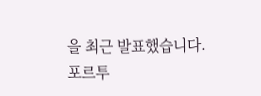을 최근 발표했습니다.
포르투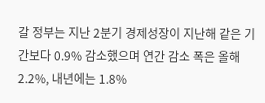갈 정부는 지난 2분기 경제성장이 지난해 같은 기간보다 0.9% 감소했으며 연간 감소 폭은 올해 2.2%, 내년에는 1.8%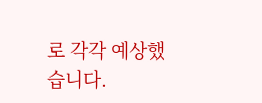로 각각 예상했습니다.